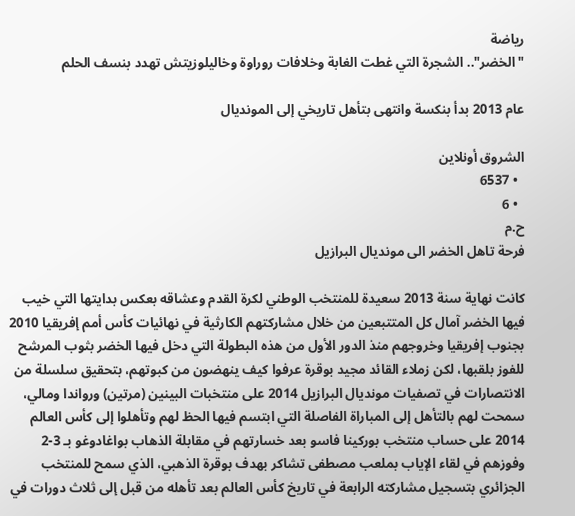رياضة
"الخضر".. الشجرة التي غطت الغابة وخلافات روراوة وخاليلوزيتش تهدد بنسف الحلم

عام 2013 بدأ بنكسة وانتهى بتأهل تاريخي إلى المونديال

الشروق أونلاين
  • 6537
  • 6
ح.م
فرحة تاهل الخضر الى مونديال البرازيل

كانت نهاية سنة 2013 سعيدة للمنتخب الوطني لكرة القدم وعشاقه بعكس بدايتها التي خيب فيها الخضر آمال كل المتتبعين من خلال مشاركتهم الكارثية في نهائيات كأس أمم إفريقيا 2010 بجنوب إفريقيا وخروجهم منذ الدور الأول من هذه البطولة التي دخل فيها الخضر بثوب المرشح للفوز بلقبها، لكن زملاء القائد مجيد بوقرة عرفوا كيف ينهضون من كبوتهم، بتحقيق سلسلة من الانتصارات في تصفيات مونديال البرازيل 2014 على منتخبات البينين (مرتين) ورواندا ومالي، سمحت لهم بالتأهل إلى المباراة الفاصلة التي ابتسم فيها الحظ لهم وتأهلوا إلى كأس العالم 2014 على حساب منتخب بوركينا فاسو بعد خسارتهم في مقابلة الذهاب بواغادوغو بـ 3-2 وفوزهم في لقاء الإياب بملعب مصطفى تشاكر بهدف بوقرة الذهبي، الذي سمح للمنتخب الجزائري بتسجيل مشاركته الرابعة في تاريخ كأس العالم بعد تأهله من قبل إلى ثلاث دورات في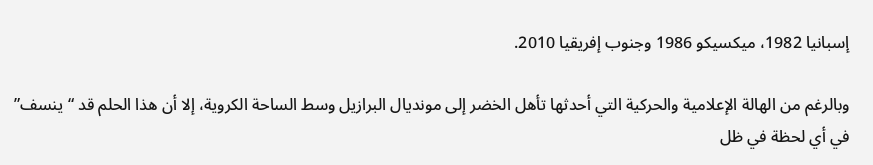إسبانيا 1982، ميكسيكو 1986 وجنوب إفريقيا 2010.

وبالرغم من الهالة الإعلامية والحركية التي أحدثها تأهل الخضر إلى مونديال البرازيل وسط الساحة الكروية، إلا أن هذا الحلم قد “ينسف” في أي لحظة في ظل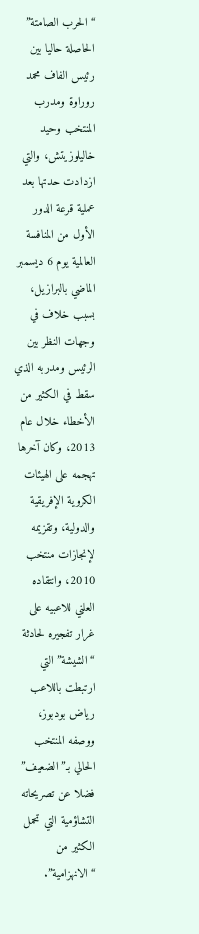“الحرب الصامتة” الحاصلة حاليا بين رئيس الفاف محمد روراوة ومدرب المنتخب وحيد خاليلوزيتش، والتي ازدادت حدتها بعد عملية قرعة الدور الأول من المنافسة العالمية يوم 6 ديسمبر الماضي بالبرازيل، بسبب خلاف في وجهات النظر بين الرئيس ومدربه الذي سقط في الكثير من الأخطاء خلال عام 2013، وكان آخرها تهجمه على الهيئات الكروية الإفريقية والدولية، وتقزيمه لإنجازات منتخب 2010، وانتقاده العلني للاعبيه على غرار تفجيره لحادثة “الشيشة” التي ارتبطت باللاعب رياض بودبوز، ووصفه المنتخب الحالي بـ”الضعيف” فضلا عن تصريحاته التشاؤمية التي تحمل الكثير من “الانهزامية”.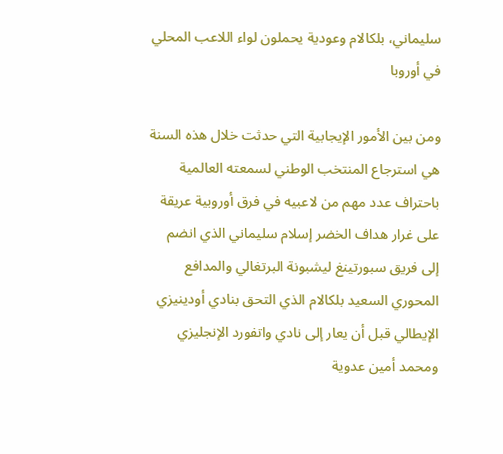سليماني، بلكالام وعودية يحملون لواء اللاعب المحلي في أوروبا

ومن بين الأمور الإيجابية التي حدثت خلال هذه السنة هي استرجاع المنتخب الوطني لسمعته العالمية باحتراف عدد مهم من لاعبيه في فرق أوروبية عريقة على غرار هداف الخضر إسلام سليماني الذي انضم إلى فريق سبورتينغ ليشبونة البرتغالي والمدافع المحوري السعيد بلكالام الذي التحق بنادي أودينيزي الإيطالي قبل أن يعار إلى نادي واتفورد الإنجليزي ومحمد أمين عدوية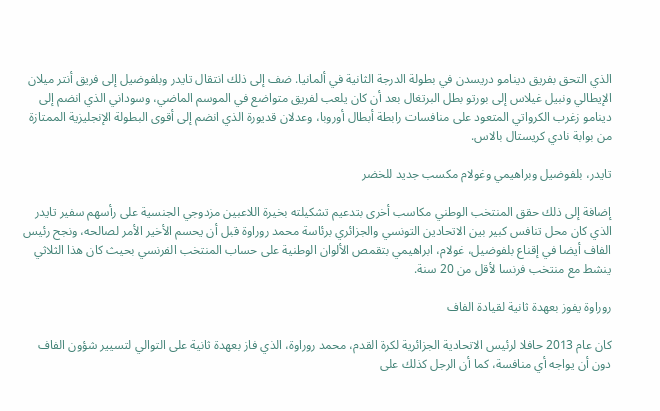الذي التحق بفريق دينامو دريسدن في بطولة الدرجة الثانية في ألمانيا. ضف إلى ذلك انتقال تايدر وبلفوضيل إلى فريق أنتر ميلان الإيطالي ونبيل غيلاس إلى بورتو بطل البرتغال بعد أن كان يلعب لفريق متواضع في الموسم الماضي، وسوداني الذي انضم إلى دينامو زغرب الكرواتي المتعود على منافسات رابطة أبطال أوروبا، وعدلان قديورة الذي انضم إلى أقوى البطولة الإنجليزية الممتازة من بوابة نادي كريستال بالاس.

تايدر، بلفوضيل وبراهيمي وغولام مكسب جديد للخضر

إضافة إلى ذلك حقق المنتخب الوطني مكاسب أخرى بتدعيم تشكيلته بخيرة اللاعبين مزدوجي الجنسية على رأسهم سفير تايدر الذي كان محل تنافس كبير بين الاتحادين التونسي والجزائري برئاسة محمد روراوة قبل أن يحسم الأخير الأمر لصالحه، ونجح رئيس الفاف أيضا في إقناع بلفوضيل، غولام، ابراهيمي بتقمص الألوان الوطنية على حساب المنتخب الفرنسي بحيث كان هذا الثلاثي ينشط مع منتخب فرنسا لأقل من 20 سنة.

روراوة يفوز بعهدة ثانية لقيادة الفاف

كان عام 2013 حافلا لرئيس الاتحادية الجزائرية لكرة القدم، محمد روراوة، الذي فاز بعهدة ثانية على التوالي لتسيير شؤون الفاف دون أن يواجه أي منافسة، كما أن الرجل كذلك على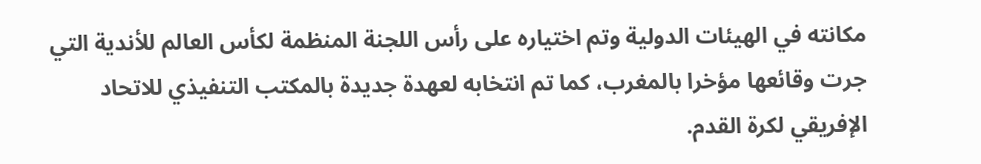مكانته في الهيئات الدولية وتم اختياره على رأس اللجنة المنظمة لكأس العالم للأندية التي جرت وقائعها مؤخرا بالمغرب، كما تم انتخابه لعهدة جديدة بالمكتب التنفيذي للاتحاد الإفريقي لكرة القدم.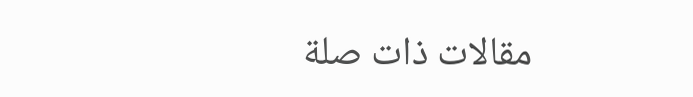مقالات ذات صلة